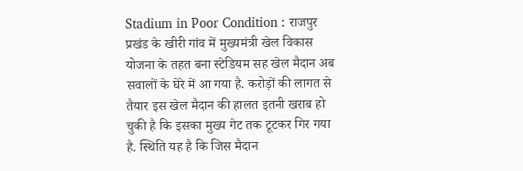Stadium in Poor Condition : राजपुर प्रखंड के खीरी गांव में मुख्यमंत्री खेल विकास योजना के तहत बना स्टेडियम सह खेल मैदान अब सवालों के घेरे में आ गया है. करोड़ों की लागत से तैयार इस खेल मैदान की हालत इतनी खराब हो चुकी है कि इसका मुख्य गेट तक टूटकर गिर गया है. स्थिति यह है कि जिस मैदान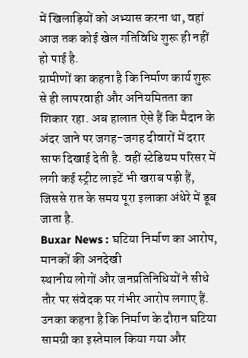में खिलाड़ियों को अभ्यास करना था, वहां आज तक कोई खेल गतिविधि शुरू ही नहीं हो पाई है.
ग्रामीणों का कहना है कि निर्माण कार्य शुरू से ही लापरवाही और अनियमितता का शिकार रहा. अब हालात ऐसे हैं कि मैदान के अंदर जाने पर जगह-जगह दीवारों में दरार साफ दिखाई देती है. वहीं स्टेडियम परिसर में लगी कई स्ट्रीट लाइटें भी खराब पड़ी हैं, जिससे रात के समय पूरा इलाका अंधेरे में डूब जाता है.
Buxar News : घटिया निर्माण का आरोप, मानकों की अनदेखी
स्थानीय लोगों और जनप्रतिनिधियों ने सीधे तौर पर संवेदक पर गंभीर आरोप लगाए हैं. उनका कहना है कि निर्माण के दौरान घटिया सामग्री का इस्तेमाल किया गया और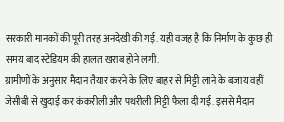सरकारी मानकों की पूरी तरह अनदेखी की गई. यही वजह है कि निर्माण के कुछ ही समय बाद स्टेडियम की हालत खराब होने लगी.
ग्रामीणों के अनुसार मैदान तैयार करने के लिए बाहर से मिट्टी लाने के बजाय वहीं जेसीबी से खुदाई कर कंकरीली और पथरीली मिट्टी फैला दी गई. इससे मैदान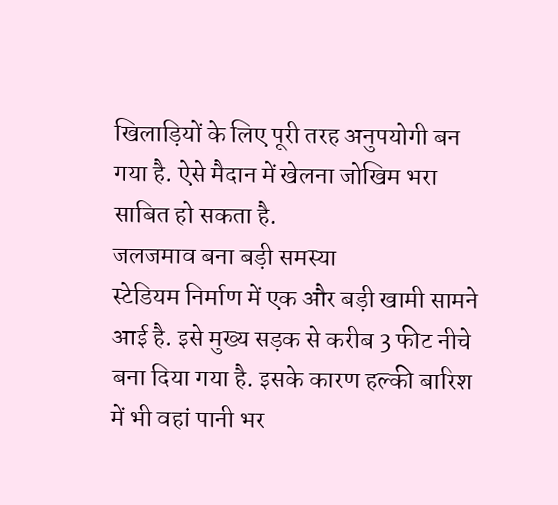खिलाड़ियों के लिए पूरी तरह अनुपयोगी बन गया है. ऐसे मैदान में खेलना जोखिम भरा साबित हो सकता है.
जलजमाव बना बड़ी समस्या
स्टेडियम निर्माण में एक और बड़ी खामी सामने आई है. इसे मुख्य सड़क से करीब 3 फीट नीचे बना दिया गया है. इसके कारण हल्की बारिश में भी वहां पानी भर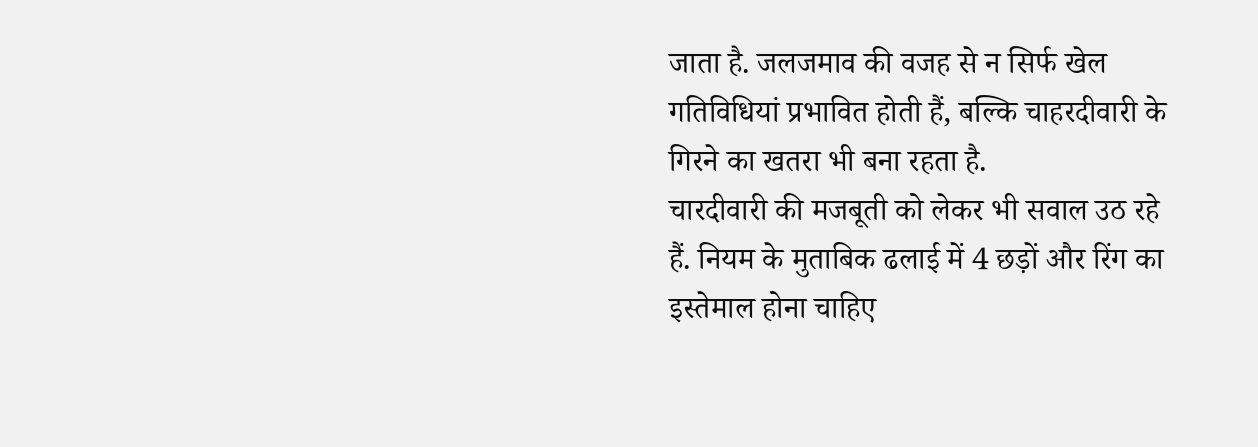जाता है. जलजमाव की वजह से न सिर्फ खेल गतिविधियां प्रभावित होती हैं, बल्कि चाहरदीवारी के गिरने का खतरा भी बना रहता है.
चारदीवारी की मजबूती को लेकर भी सवाल उठ रहे हैं. नियम के मुताबिक ढलाई में 4 छड़ों और रिंग का इस्तेमाल होना चाहिए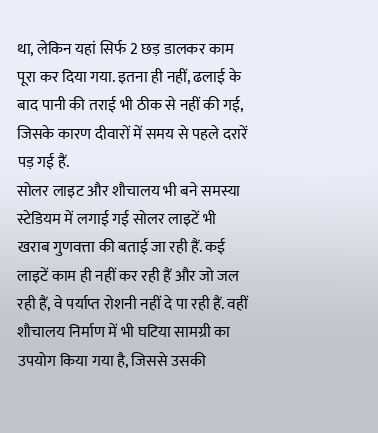था, लेकिन यहां सिर्फ 2 छड़ डालकर काम पूरा कर दिया गया. इतना ही नहीं, ढलाई के बाद पानी की तराई भी ठीक से नहीं की गई, जिसके कारण दीवारों में समय से पहले दरारें पड़ गई हैं.
सोलर लाइट और शौचालय भी बने समस्या
स्टेडियम में लगाई गई सोलर लाइटें भी खराब गुणवत्ता की बताई जा रही हैं. कई लाइटें काम ही नहीं कर रही हैं और जो जल रही हैं, वे पर्याप्त रोशनी नहीं दे पा रही हैं. वहीं शौचालय निर्माण में भी घटिया सामग्री का उपयोग किया गया है, जिससे उसकी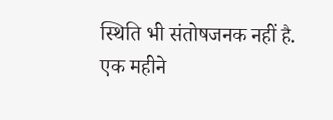स्थिति भी संतोषजनक नहीं है.
एक महीने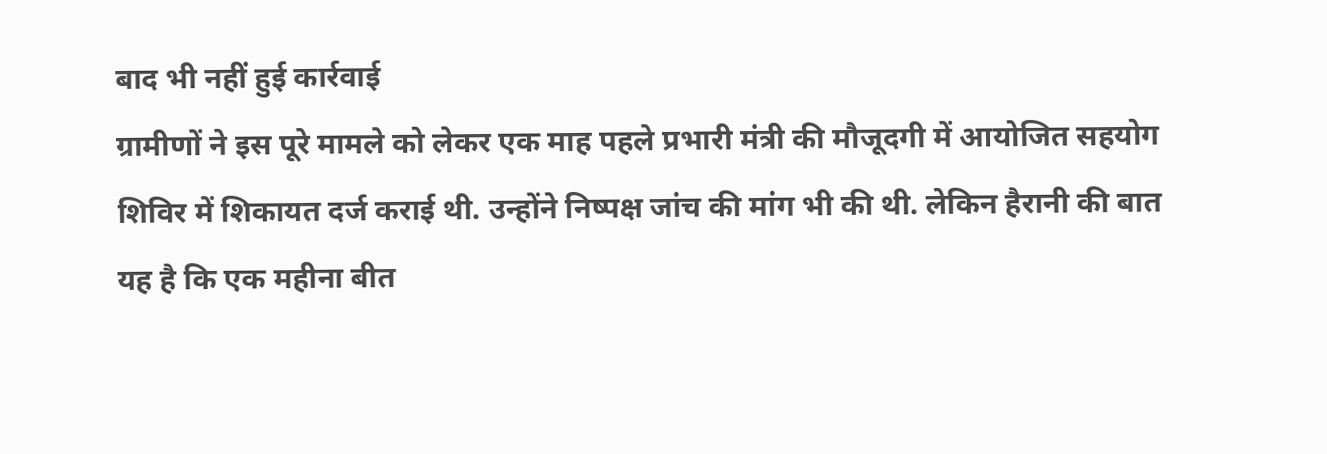बाद भी नहीं हुई कार्रवाई
ग्रामीणों ने इस पूरे मामले को लेकर एक माह पहले प्रभारी मंत्री की मौजूदगी में आयोजित सहयोग शिविर में शिकायत दर्ज कराई थी. उन्होंने निष्पक्ष जांच की मांग भी की थी. लेकिन हैरानी की बात यह है कि एक महीना बीत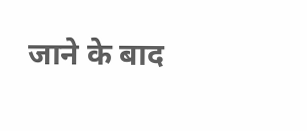जाने के बाद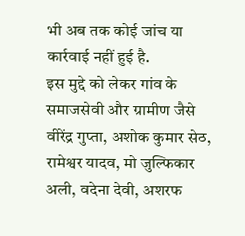भी अब तक कोई जांच या कार्रवाई नहीं हुई है.
इस मुद्दे को लेकर गांव के समाजसेवी और ग्रामीण जैसे वीरेंद्र गुप्ता, अशोक कुमार सेठ, रामेश्वर यादव, मो जुल्फिकार अली, वदेना देवी, अशरफ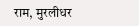राम, मुरलीधर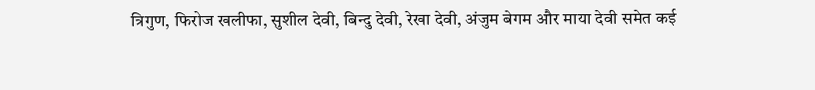त्रिगुण, फिरोज खलीफा, सुशील देवी, बिन्दु देवी, रेखा देवी, अंजुम बेगम और माया देवी समेत कई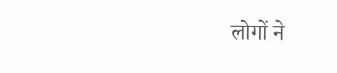लोगों ने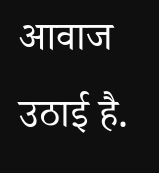आवाज उठाई है.